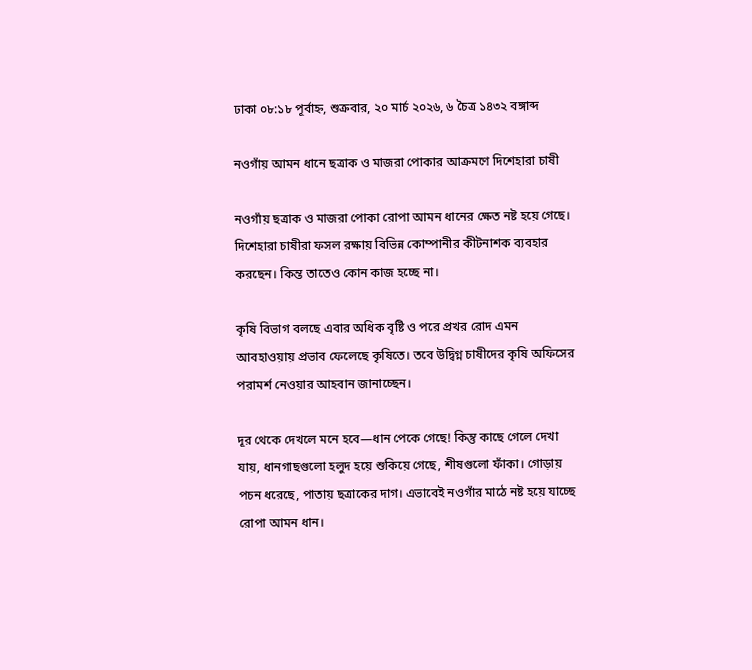ঢাকা ০৮:১৮ পূর্বাহ্ন, শুক্রবার, ২০ মার্চ ২০২৬, ৬ চৈত্র ১৪৩২ বঙ্গাব্দ

নওগাঁয় আমন ধানে ছত্রাক ও মাজরা পোকার আক্রমণে দিশেহারা চাষী

নওগাঁয় ছত্রাক ও মাজরা পোকা রোপা আমন ধানের ক্ষেত নষ্ট হয়ে গেছে। দিশেহারা চাষীরা ফসল রক্ষায় বিভিন্ন কোম্পানীর কীটনাশক ব্যবহার করছেন। কিন্ত তাতেও কোন কাজ হচ্ছে না।

কৃষি বিভাগ বলছে এবার অধিক বৃষ্টি ও পরে প্রখর রোদ এমন আবহাওয়ায় প্রভাব ফেলেছে কৃষিতে। তবে উদ্বিগ্ন চাষীদের কৃষি অফিসের পরামর্শ নেওয়ার আহবান জানাচ্ছেন।

দূর থেকে দেখলে মনে হবে—ধান পেকে গেছে! কিন্তু কাছে গেলে দেখা যায়, ধানগাছগুলো হলুদ হয়ে শুকিয়ে গেছে, শীষগুলো ফাঁকা। গোড়ায় পচন ধরেছে, পাতায় ছত্রাকের দাগ। এভাবেই নওগাঁর মাঠে নষ্ট হয়ে যাচ্ছে রোপা আমন ধান।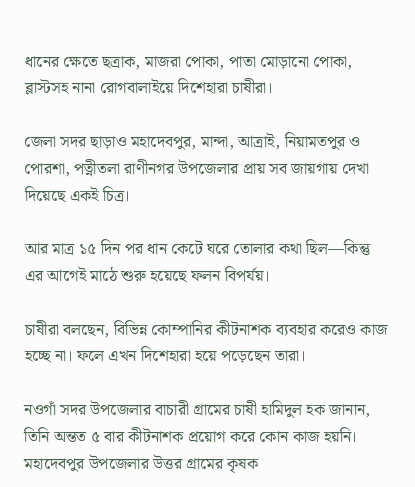ধানের ক্ষেতে ছত্রাক, মাজরা পোকা, পাতা মোড়ানো পোকা, ব্লাস্টসহ নানা রোগবালাইয়ে দিশেহারা চাষীরা।

জেলা সদর ছাড়াও মহাদেবপুর, মান্দা, আত্রাই, নিয়ামতপুর ও পোরশা, পত্নীতলা রাণীনগর উপজেলার প্রায় সব জায়গায় দেখা দিয়েছে একই চিত্র।

আর মাত্র ১৫ দিন পর ধান কেটে ঘরে তোলার কথা ছিল—কিন্তু এর আগেই মাঠে শুরু হয়েছে ফলন বিপর্যয়।

চাষীরা বলছেন, বিভিন্ন কোম্পানির কীটনাশক ব্যবহার করেও কাজ হচ্ছে না। ফলে এখন দিশেহারা হয়ে পড়েছেন তারা।

নওগাঁ সদর উপজেলার বাচারী গ্রামের চাষী হামিদুল হক জানান, তিনি অন্তত ৫ বার কীটনাশক প্রয়োগ করে কোন কাজ হয়নি। মহাদেবপুর উপজেলার উত্তর গ্রামের কৃষক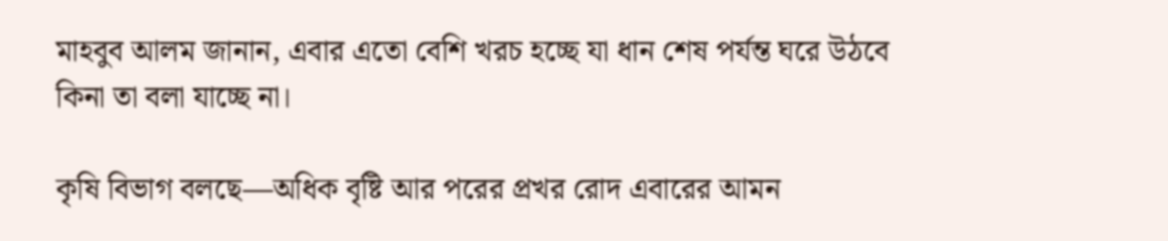মাহবুব আলম জানান, এবার এতো বেশি খরচ হচ্ছে যা ধান শেষ পর্যন্ত ঘরে উঠবে কিনা তা বলা যাচ্ছে না।

কৃষি বিভাগ বলছে—অধিক বৃষ্টি আর পরের প্রখর রোদ এবারের আমন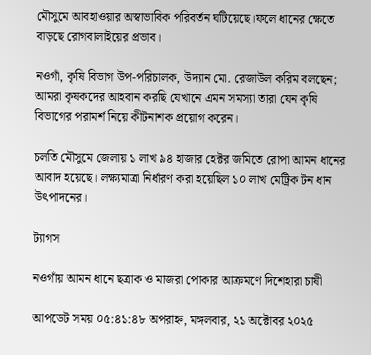মৌসুমে আবহাওয়ার অস্বাভাবিক পরিবর্তন ঘটিয়েছে।ফলে ধানের ক্ষেতে বাড়ছে রোগবালাইয়ের প্রভাব।

নওগাঁ, কৃষি বিভাগ উপ-পরিচালক, উদ্যান মো. রেজাউল করিম বলছেন; আমরা কৃষকদের আহবান করছি যেখানে এমন সমস্যা তারা যেন কৃষি বিভাগের পরামর্শ নিয়ে কীটনাশক প্রয়োগ করেন।

চলতি মৌসুমে জেলায় ১ লাখ ৯৪ হাজার হেক্টর জমিতে রোপা আমন ধানের আবাদ হয়েছে। লক্ষ্যমাত্রা নির্ধারণ করা হয়েছিল ১০ লাখ মেট্রিক টন ধান উৎপাদনের।

ট্যাগস

নওগাঁয় আমন ধানে ছত্রাক ও মাজরা পোকার আক্রমণে দিশেহারা চাষী

আপডেট সময় ০৫:৪১:৪৮ অপরাহ্ন, মঙ্গলবার, ২১ অক্টোবর ২০২৫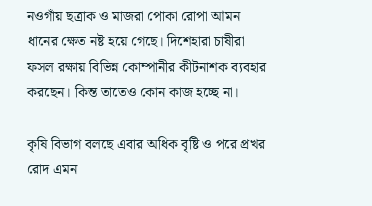নওগাঁয় ছত্রাক ও মাজরা পোকা রোপা আমন ধানের ক্ষেত নষ্ট হয়ে গেছে। দিশেহারা চাষীরা ফসল রক্ষায় বিভিন্ন কোম্পানীর কীটনাশক ব্যবহার করছেন। কিন্ত তাতেও কোন কাজ হচ্ছে না।

কৃষি বিভাগ বলছে এবার অধিক বৃষ্টি ও পরে প্রখর রোদ এমন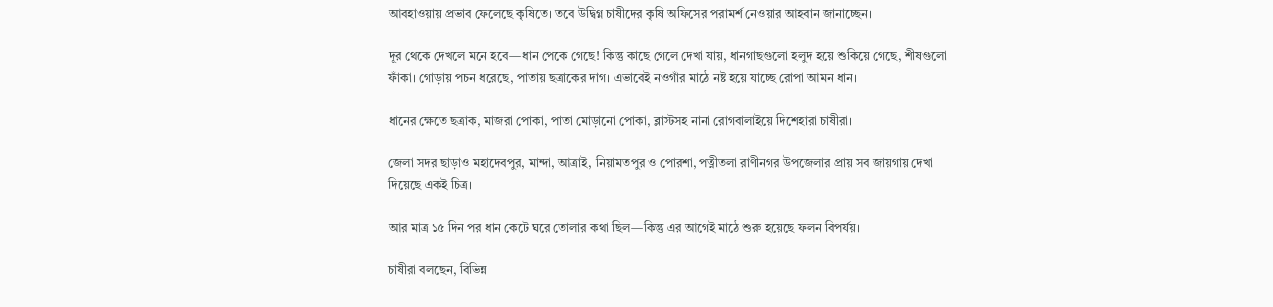আবহাওয়ায় প্রভাব ফেলেছে কৃষিতে। তবে উদ্বিগ্ন চাষীদের কৃষি অফিসের পরামর্শ নেওয়ার আহবান জানাচ্ছেন।

দূর থেকে দেখলে মনে হবে—ধান পেকে গেছে! কিন্তু কাছে গেলে দেখা যায়, ধানগাছগুলো হলুদ হয়ে শুকিয়ে গেছে, শীষগুলো ফাঁকা। গোড়ায় পচন ধরেছে, পাতায় ছত্রাকের দাগ। এভাবেই নওগাঁর মাঠে নষ্ট হয়ে যাচ্ছে রোপা আমন ধান।

ধানের ক্ষেতে ছত্রাক, মাজরা পোকা, পাতা মোড়ানো পোকা, ব্লাস্টসহ নানা রোগবালাইয়ে দিশেহারা চাষীরা।

জেলা সদর ছাড়াও মহাদেবপুর, মান্দা, আত্রাই, নিয়ামতপুর ও পোরশা, পত্নীতলা রাণীনগর উপজেলার প্রায় সব জায়গায় দেখা দিয়েছে একই চিত্র।

আর মাত্র ১৫ দিন পর ধান কেটে ঘরে তোলার কথা ছিল—কিন্তু এর আগেই মাঠে শুরু হয়েছে ফলন বিপর্যয়।

চাষীরা বলছেন, বিভিন্ন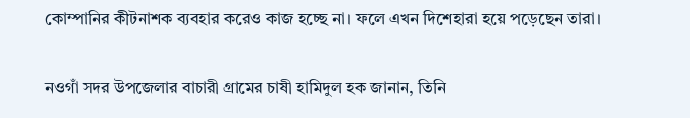কোম্পানির কীটনাশক ব্যবহার করেও কাজ হচ্ছে না। ফলে এখন দিশেহারা হয়ে পড়েছেন তারা।

নওগাঁ সদর উপজেলার বাচারী গ্রামের চাষী হামিদুল হক জানান, তিনি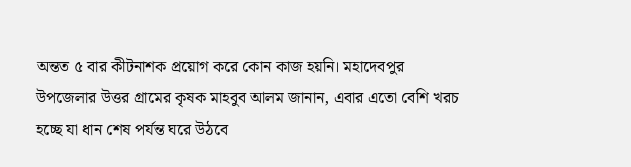অন্তত ৫ বার কীটনাশক প্রয়োগ করে কোন কাজ হয়নি। মহাদেবপুর উপজেলার উত্তর গ্রামের কৃষক মাহবুব আলম জানান, এবার এতো বেশি খরচ হচ্ছে যা ধান শেষ পর্যন্ত ঘরে উঠবে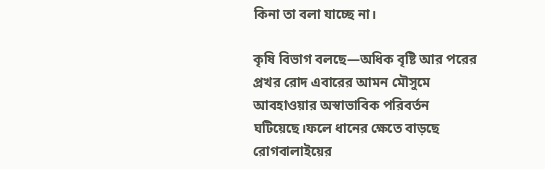কিনা তা বলা যাচ্ছে না।

কৃষি বিভাগ বলছে—অধিক বৃষ্টি আর পরের প্রখর রোদ এবারের আমন মৌসুমে আবহাওয়ার অস্বাভাবিক পরিবর্তন ঘটিয়েছে।ফলে ধানের ক্ষেতে বাড়ছে রোগবালাইয়ের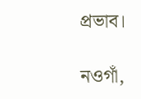প্রভাব।

নওগাঁ,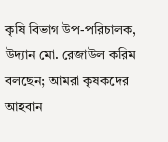কৃষি বিভাগ উপ-পরিচালক, উদ্যান মো. রেজাউল করিম বলছেন; আমরা কৃষকদের আহবান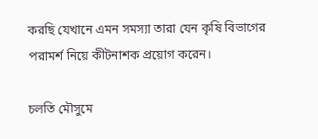করছি যেখানে এমন সমস্যা তারা যেন কৃষি বিভাগের পরামর্শ নিয়ে কীটনাশক প্রয়োগ করেন।

চলতি মৌসুমে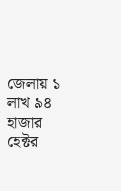জেলায় ১ লাখ ৯৪ হাজার হেক্টর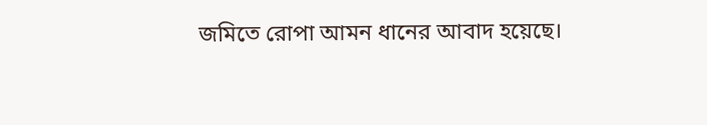জমিতে রোপা আমন ধানের আবাদ হয়েছে।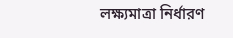লক্ষ্যমাত্রা নির্ধারণ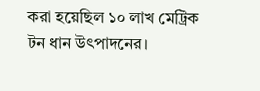করা হয়েছিল ১০ লাখ মেট্রিক টন ধান উৎপাদনের।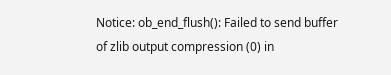Notice: ob_end_flush(): Failed to send buffer of zlib output compression (0) in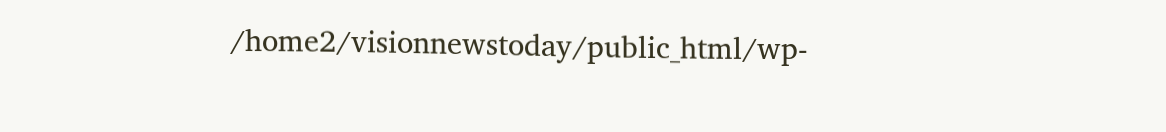/home2/visionnewstoday/public_html/wp-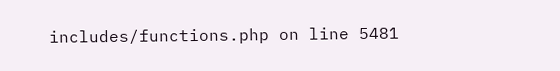includes/functions.php on line 5481